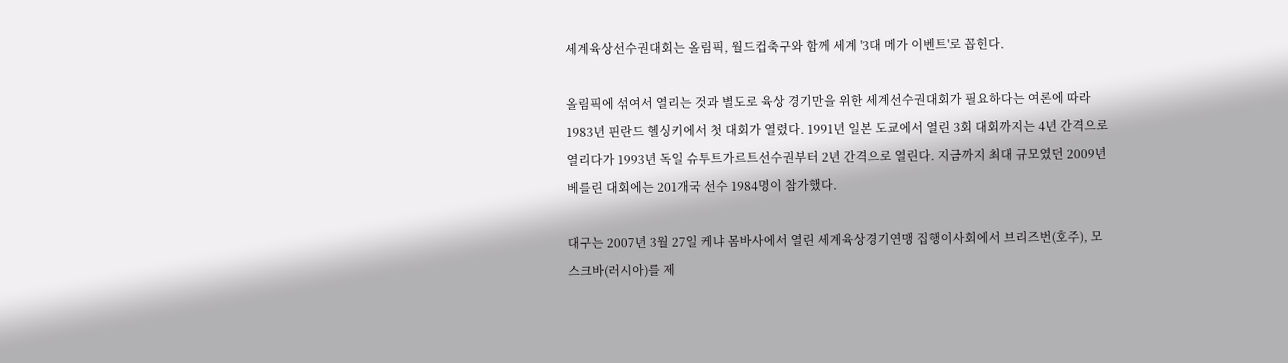세계육상선수권대회는 올림픽, 월드컵축구와 함께 세계 '3대 메가 이벤트'로 꼽힌다.

올림픽에 섞여서 열리는 것과 별도로 육상 경기만을 위한 세계선수권대회가 필요하다는 여론에 따라 1983년 핀란드 헬싱키에서 첫 대회가 열렸다. 1991년 일본 도쿄에서 열린 3회 대회까지는 4년 간격으로 열리다가 1993년 독일 슈투트가르트선수권부터 2년 간격으로 열린다. 지금까지 최대 규모였던 2009년 베를린 대회에는 201개국 선수 1984명이 참가했다.

대구는 2007년 3월 27일 케냐 몸바사에서 열린 세계육상경기연맹 집행이사회에서 브리즈번(호주), 모스크바(러시아)를 제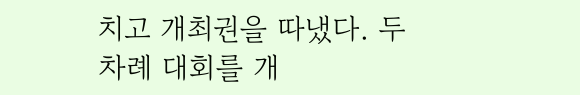치고 개최권을 따냈다. 두 차례 대회를 개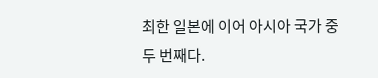최한 일본에 이어 아시아 국가 중 두 번째다.